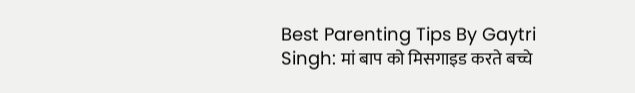Best Parenting Tips By Gaytri Singh: मां बाप को मिसगाइड करते बच्चे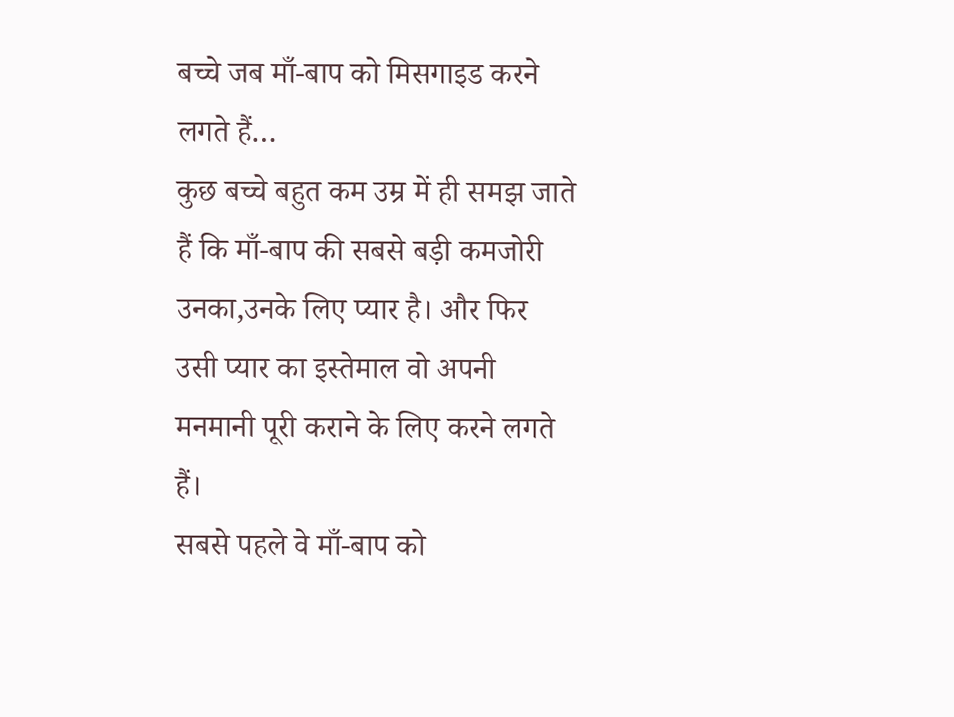बच्चे जब माँ-बाप को मिसगाइड करने लगते हैं…
कुछ बच्चे बहुत कम उम्र में ही समझ जाते हैं कि माँ-बाप की सबसे बड़ी कमजोरी उनका,उनके लिए प्यार है। और फिर उसी प्यार का इस्तेमाल वो अपनी मनमानी पूरी कराने के लिए करने लगते हैं।
सबसे पहले वे माँ-बाप को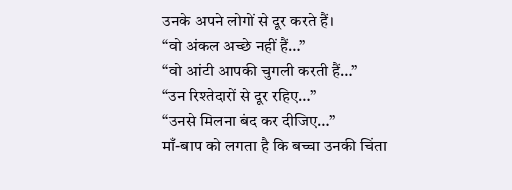उनके अपने लोगों से दूर करते हैं।
“वो अंकल अच्छे नहीं हैं…”
“वो आंटी आपकी चुगली करती हैं…”
“उन रिश्तेदारों से दूर रहिए…”
“उनसे मिलना बंद कर दीजिए…”
माँ-बाप को लगता है कि बच्चा उनकी चिंता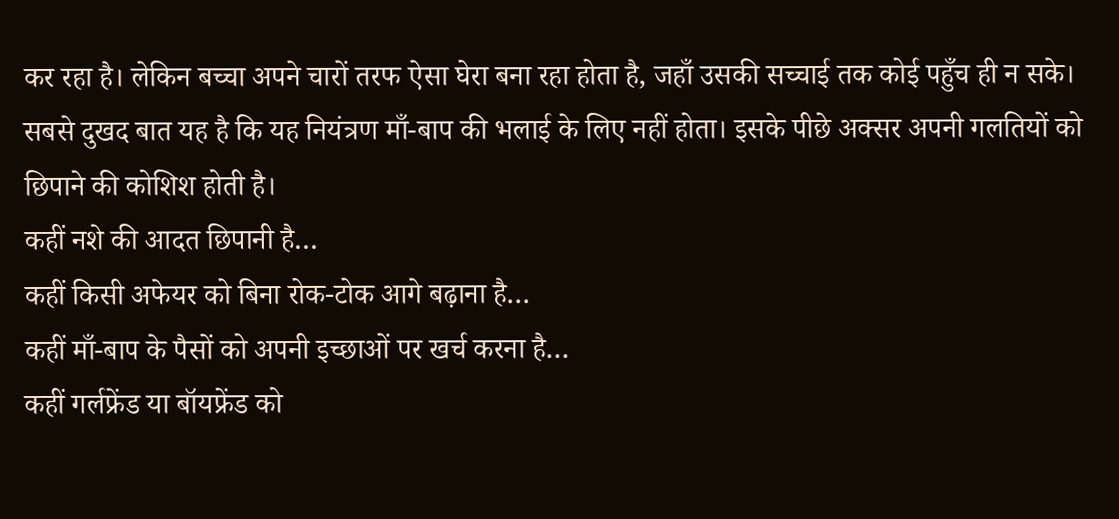कर रहा है। लेकिन बच्चा अपने चारों तरफ ऐसा घेरा बना रहा होता है, जहाँ उसकी सच्चाई तक कोई पहुँच ही न सके।
सबसे दुखद बात यह है कि यह नियंत्रण माँ-बाप की भलाई के लिए नहीं होता। इसके पीछे अक्सर अपनी गलतियों को छिपाने की कोशिश होती है।
कहीं नशे की आदत छिपानी है…
कहीं किसी अफेयर को बिना रोक-टोक आगे बढ़ाना है…
कहीं माँ-बाप के पैसों को अपनी इच्छाओं पर खर्च करना है…
कहीं गर्लफ्रेंड या बॉयफ्रेंड को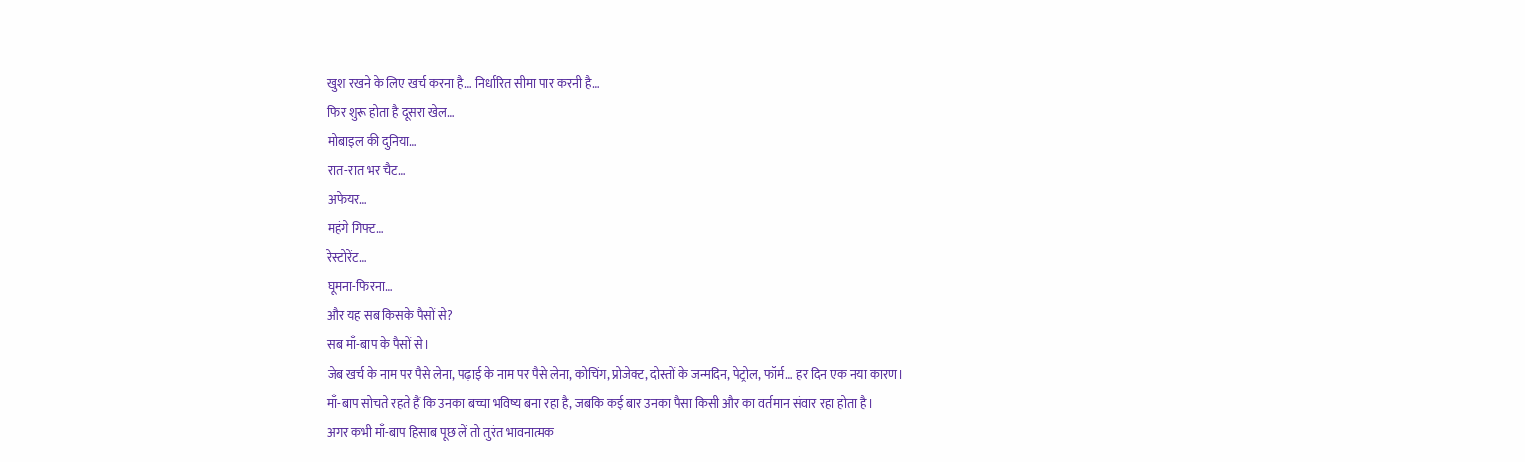खुश रखने के लिए खर्च करना है… निर्धारित सीमा पार करनी है…
फिर शुरू होता है दूसरा खेल…
मोबाइल की दुनिया…
रात-रात भर चैट…
अफेयर…
महंगे गिफ्ट…
रेस्टोरेंट…
घूमना-फिरना…
और यह सब किसके पैसों से?
सब माँ-बाप के पैसों से।
जेब खर्च के नाम पर पैसे लेना, पढ़ाई के नाम पर पैसे लेना, कोचिंग, प्रोजेक्ट, दोस्तों के जन्मदिन, पेट्रोल, फॉर्म… हर दिन एक नया कारण।
माँ-बाप सोचते रहते हैं कि उनका बच्चा भविष्य बना रहा है, जबकि कई बार उनका पैसा किसी और का वर्तमान संवार रहा होता है।
अगर कभी माँ-बाप हिसाब पूछ लें तो तुरंत भावनात्मक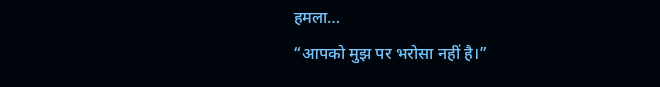हमला…
“आपको मुझ पर भरोसा नहीं है।”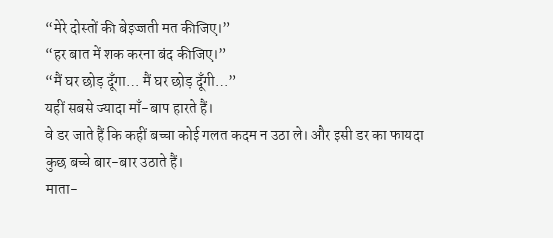“मेरे दोस्तों की बेइज्जती मत कीजिए।”
“हर बात में शक करना बंद कीजिए।”
“मैं घर छोड़ दूँगा… मैं घर छोड़ दूँगी…”
यहीं सबसे ज्यादा माँ-बाप हारते हैं।
वे डर जाते हैं कि कहीं बच्चा कोई गलत कदम न उठा ले। और इसी डर का फायदा कुछ बच्चे बार-बार उठाते हैं।
माता-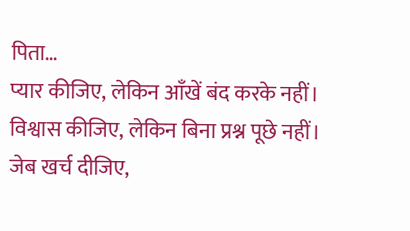पिता…
प्यार कीजिए, लेकिन आँखें बंद करके नहीं।
विश्वास कीजिए, लेकिन बिना प्रश्न पूछे नहीं।
जेब खर्च दीजिए,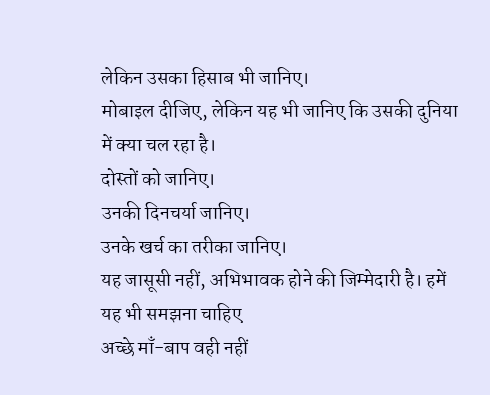लेकिन उसका हिसाब भी जानिए।
मोबाइल दीजिए, लेकिन यह भी जानिए कि उसकी दुनिया में क्या चल रहा है।
दोस्तों को जानिए।
उनकी दिनचर्या जानिए।
उनके खर्च का तरीका जानिए।
यह जासूसी नहीं, अभिभावक होने की जिम्मेदारी है। हमें यह भी समझना चाहिए
अच्छे माँ-बाप वही नहीं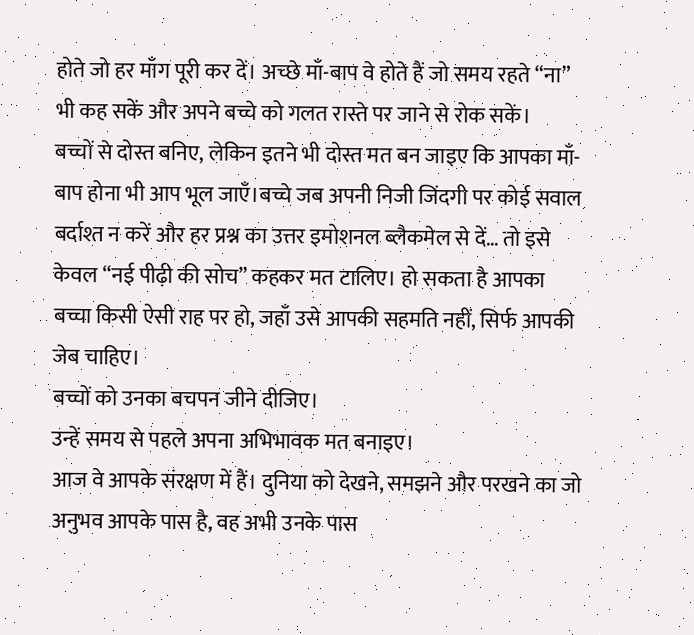होते जो हर माँग पूरी कर दें। अच्छे माँ-बाप वे होते हैं जो समय रहते “ना” भी कह सकें और अपने बच्चे को गलत रास्ते पर जाने से रोक सकें।
बच्चों से दोस्त बनिए, लेकिन इतने भी दोस्त मत बन जाइए कि आपका माँ-बाप होना भी आप भूल जाएँ।बच्चे जब अपनी निजी जिंदगी पर कोई सवाल बर्दाश्त न करें और हर प्रश्न का उत्तर इमोशनल ब्लैकमेल से दें… तो इसे केवल “नई पीढ़ी की सोच” कहकर मत टालिए। हो सकता है आपका बच्चा किसी ऐसी राह पर हो, जहाँ उसे आपकी सहमति नहीं, सिर्फ आपकी जेब चाहिए।
बच्चों को उनका बचपन जीने दीजिए।
उन्हें समय से पहले अपना अभिभावक मत बनाइए।
आज वे आपके संरक्षण में हैं। दुनिया को देखने, समझने और परखने का जो अनुभव आपके पास है, वह अभी उनके पास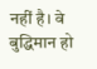नहीं है। वे बुद्धिमान हो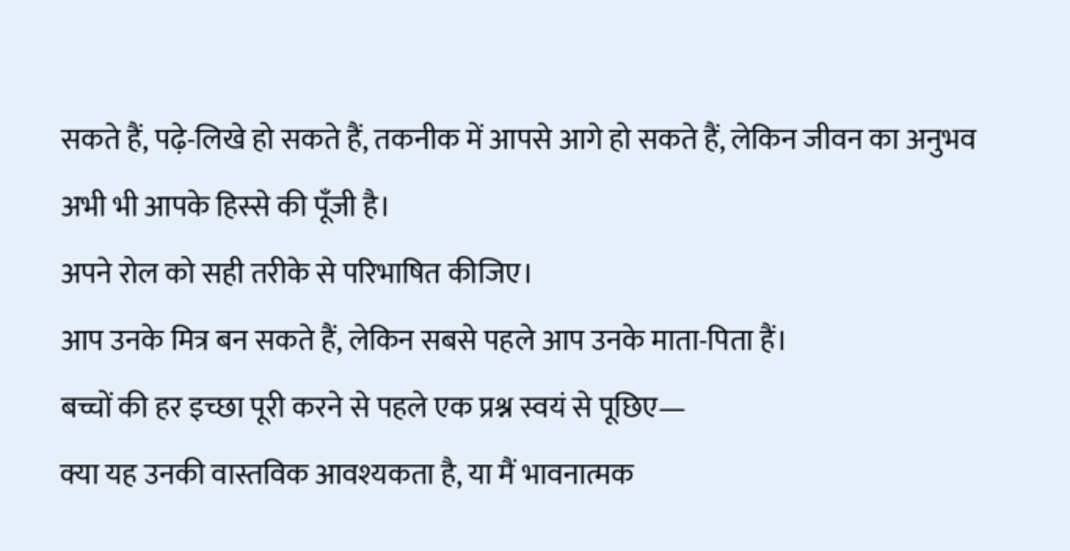सकते हैं, पढ़े-लिखे हो सकते हैं, तकनीक में आपसे आगे हो सकते हैं, लेकिन जीवन का अनुभव अभी भी आपके हिस्से की पूँजी है।
अपने रोल को सही तरीके से परिभाषित कीजिए।
आप उनके मित्र बन सकते हैं, लेकिन सबसे पहले आप उनके माता-पिता हैं।
बच्चों की हर इच्छा पूरी करने से पहले एक प्रश्न स्वयं से पूछिए—
क्या यह उनकी वास्तविक आवश्यकता है, या मैं भावनात्मक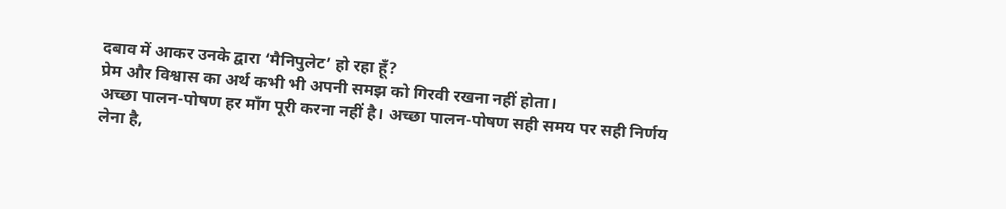दबाव में आकर उनके द्वारा ‘मैनिपुलेट’ हो रहा हूँ?
प्रेम और विश्वास का अर्थ कभी भी अपनी समझ को गिरवी रखना नहीं होता।
अच्छा पालन-पोषण हर माँग पूरी करना नहीं है। अच्छा पालन-पोषण सही समय पर सही निर्णय लेना है,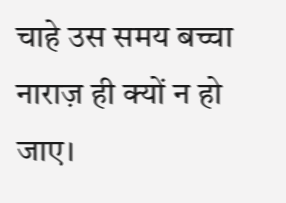चाहे उस समय बच्चा नाराज़ ही क्यों न हो जाए।